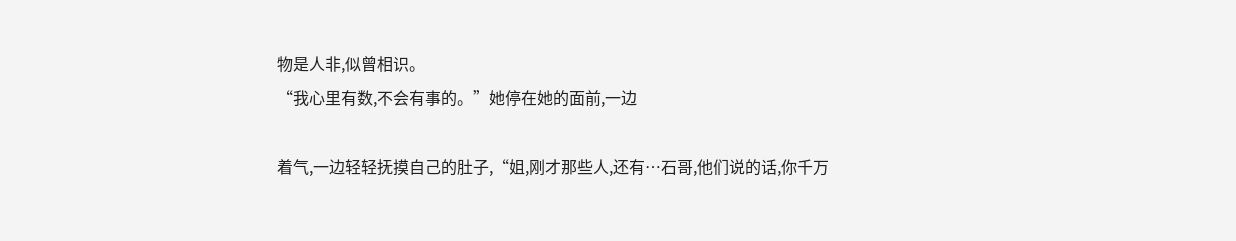物是人非,似曾相识。
“我心里有数,不会有事的。”她停在她的面前,一边

着气,一边轻轻抚摸自己的肚子,“姐,刚才那些人,还有…石哥,他们说的话,你千万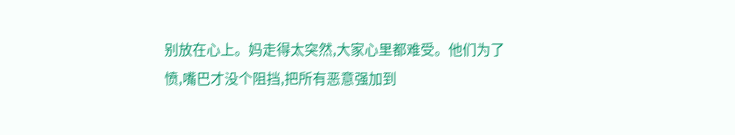别放在心上。妈走得太突然,大家心里都难受。他们为了
愤,嘴巴才没个阻挡,把所有恶意强加到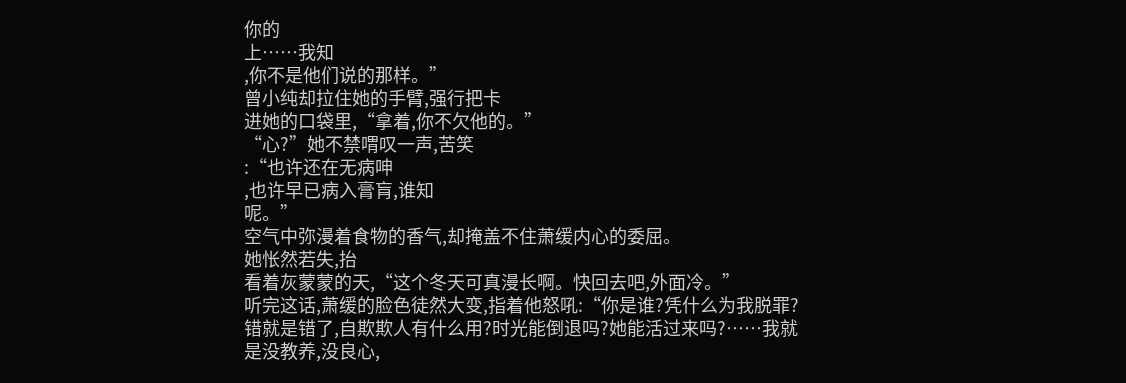你的
上……我知
,你不是他们说的那样。”
曾小纯却拉住她的手臂,强行把卡
进她的口袋里,“拿着,你不欠他的。”
“心?”她不禁喟叹一声,苦笑
:“也许还在无病呻
,也许早已病入膏肓,谁知
呢。”
空气中弥漫着食物的香气,却掩盖不住萧缓内心的委屈。
她怅然若失,抬
看着灰蒙蒙的天,“这个冬天可真漫长啊。快回去吧,外面冷。”
听完这话,萧缓的脸色徒然大变,指着他怒吼:“你是谁?凭什么为我脱罪?错就是错了,自欺欺人有什么用?时光能倒退吗?她能活过来吗?……我就是没教养,没良心,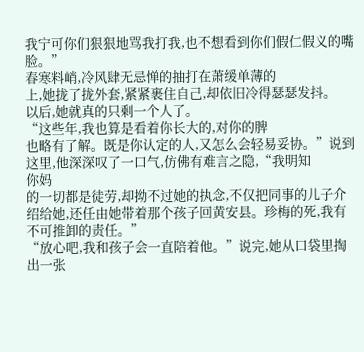我宁可你们狠狠地骂我打我,也不想看到你们假仁假义的嘴脸。”
春寒料峭,冷风肆无忌惮的抽打在萧缓单薄的
上,她拢了拢外套,紧紧裹住自己,却依旧冷得瑟瑟发抖。
以后,她就真的只剩一个人了。
“这些年,我也算是看着你长大的,对你的脾
也略有了解。既是你认定的人,又怎么会轻易妥协。”说到这里,他深深叹了一口气,仿佛有难言之隐,“我明知
你妈
的一切都是徒劳,却拗不过她的执念,不仅把同事的儿子介绍给她,还任由她带着那个孩子回黄安县。珍梅的死,我有不可推卸的责任。”
“放心吧,我和孩子会一直陪着他。”说完,她从口袋里掏出一张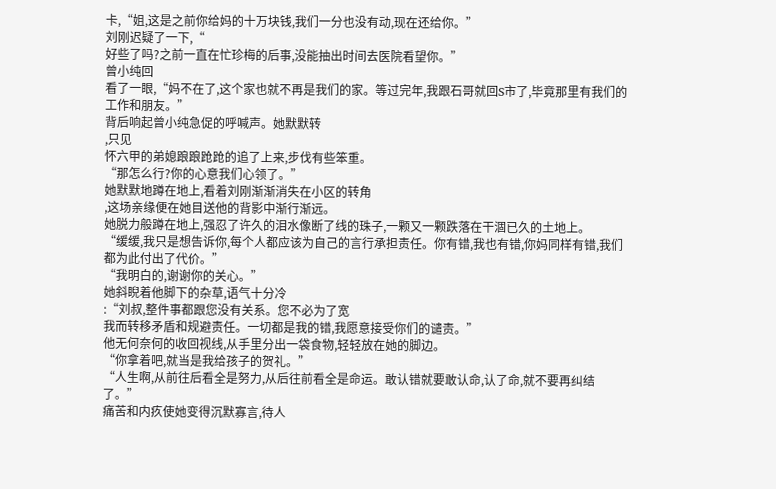卡,“姐,这是之前你给妈的十万块钱,我们一分也没有动,现在还给你。”
刘刚迟疑了一下,“
好些了吗?之前一直在忙珍梅的后事,没能抽出时间去医院看望你。”
曾小纯回
看了一眼,“妈不在了,这个家也就不再是我们的家。等过完年,我跟石哥就回S市了,毕竟那里有我们的工作和朋友。”
背后响起曾小纯急促的呼喊声。她默默转
,只见
怀六甲的弟媳踉踉跄跄的追了上来,步伐有些笨重。
“那怎么行?你的心意我们心领了。”
她默默地蹲在地上,看着刘刚渐渐消失在小区的转角
,这场亲缘便在她目送他的背影中渐行渐远。
她脱力般蹲在地上,强忍了许久的泪水像断了线的珠子,一颗又一颗跌落在干涸已久的土地上。
“缓缓,我只是想告诉你,每个人都应该为自己的言行承担责任。你有错,我也有错,你妈同样有错,我们都为此付出了代价。”
“我明白的,谢谢你的关心。”
她斜睨着他脚下的杂草,语气十分冷
:“刘叔,整件事都跟您没有关系。您不必为了宽
我而转移矛盾和规避责任。一切都是我的错,我愿意接受你们的谴责。”
他无何奈何的收回视线,从手里分出一袋食物,轻轻放在她的脚边。
“你拿着吧,就当是我给孩子的贺礼。”
“人生啊,从前往后看全是努力,从后往前看全是命运。敢认错就要敢认命,认了命,就不要再纠结了。”
痛苦和内疚使她变得沉默寡言,待人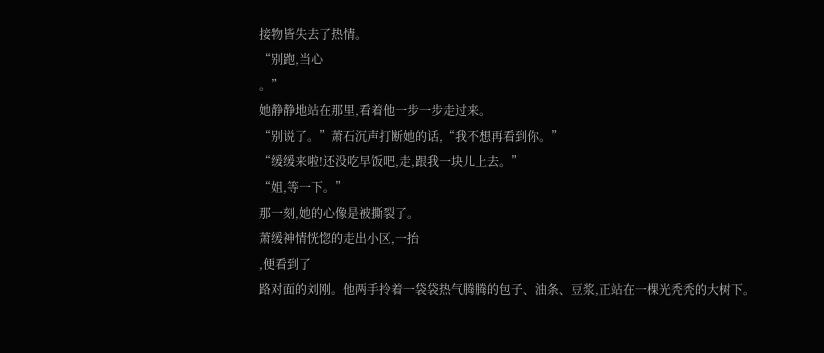接物皆失去了热情。
“别跑,当心
。”
她静静地站在那里,看着他一步一步走过来。
“别说了。”萧石沉声打断她的话,“我不想再看到你。”
“缓缓来啦!还没吃早饭吧,走,跟我一块儿上去。”
“姐,等一下。”
那一刻,她的心像是被撕裂了。
萧缓神情恍惚的走出小区,一抬
,便看到了
路对面的刘刚。他两手拎着一袋袋热气腾腾的包子、油条、豆浆,正站在一棵光秃秃的大树下。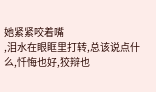她紧紧咬着嘴
,泪水在眼眶里打转,总该说点什么,忏悔也好,狡辩也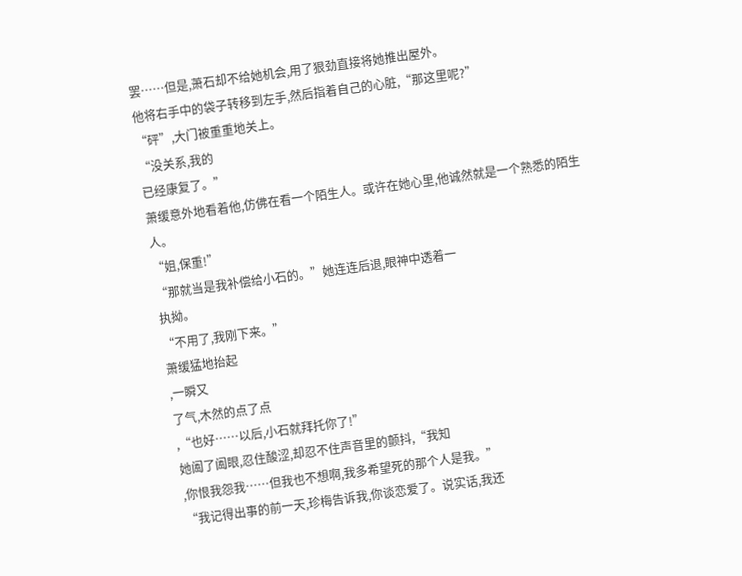罢……但是,萧石却不给她机会,用了狠劲直接将她推出屋外。
他将右手中的袋子转移到左手,然后指着自己的心脏,“那这里呢?”
“砰”,大门被重重地关上。
“没关系,我的
已经康复了。”
萧缓意外地看着他,仿佛在看一个陌生人。或许在她心里,他诚然就是一个熟悉的陌生人。
“姐,保重!”
“那就当是我补偿给小石的。”她连连后退,眼神中透着一
执拗。
“不用了,我刚下来。”
萧缓猛地抬起
,一瞬又
了气,木然的点了点
,“也好……以后,小石就拜托你了!”
她阖了阖眼,忍住酸涩,却忍不住声音里的颤抖,“我知
,你恨我怨我……但我也不想啊,我多希望死的那个人是我。”
“我记得出事的前一天,珍梅告诉我,你谈恋爱了。说实话,我还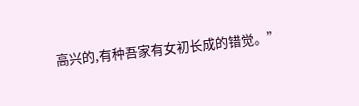高兴的,有种吾家有女初长成的错觉。”